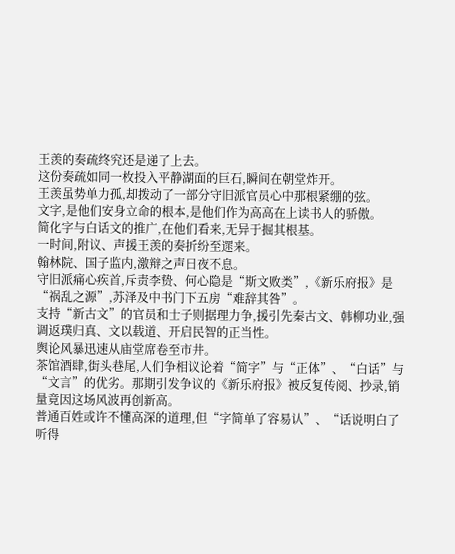王羡的奏疏终究还是递了上去。
这份奏疏如同一枚投入平静湖面的巨石,瞬间在朝堂炸开。
王羡虽势单力孤,却拨动了一部分守旧派官员心中那根紧绷的弦。
文字,是他们安身立命的根本,是他们作为高高在上读书人的骄傲。
简化字与白话文的推广,在他们看来,无异于掘其根基。
一时间,附议、声援王羡的奏折纷至遝来。
翰林院、国子监内,激辩之声日夜不息。
守旧派痛心疾首,斥责李贽、何心隐是“斯文败类”,《新乐府报》是“祸乱之源”,苏泽及中书门下五房“难辞其咎”。
支持“新古文”的官员和士子则据理力争,援引先秦古文、韩柳功业,强调返璞归真、文以载道、开启民智的正当性。
舆论风暴迅速从庙堂席卷至市井。
茶馆酒肆,街头巷尾,人们争相议论着“简字”与“正体”、“白话”与“文言”的优劣。那期引发争议的《新乐府报》被反复传阅、抄录,销量竟因这场风波再创新高。
普通百姓或许不懂高深的道理,但“字简单了容易认”、“话说明白了听得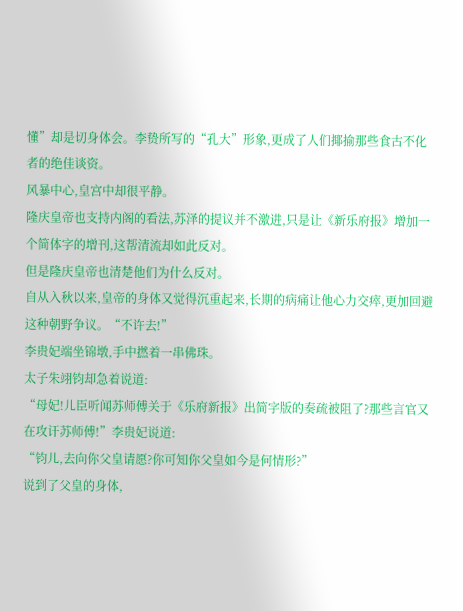懂”却是切身体会。李贽所写的“孔大”形象,更成了人们揶揄那些食古不化者的绝佳谈资。
风暴中心,皇宫中却很平静。
隆庆皇帝也支持内阁的看法,苏泽的提议并不激进,只是让《新乐府报》增加一个简体字的增刊,这帮清流却如此反对。
但是隆庆皇帝也清楚他们为什么反对。
自从入秋以来,皇帝的身体又觉得沉重起来,长期的病痛让他心力交瘁,更加回避这种朝野争议。“不许去!”
李贵妃端坐锦墩,手中撚着一串佛珠。
太子朱翊钧却急着说道:
“母妃!儿臣听闻苏师傅关于《乐府新报》出简字版的奏疏被阻了?那些言官又在攻讦苏师傅!”李贵妃说道:
“钧儿,去向你父皇请愿?你可知你父皇如今是何情形?”
说到了父皇的身体,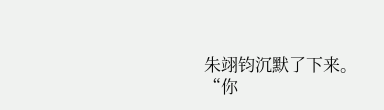朱翊钧沉默了下来。
“你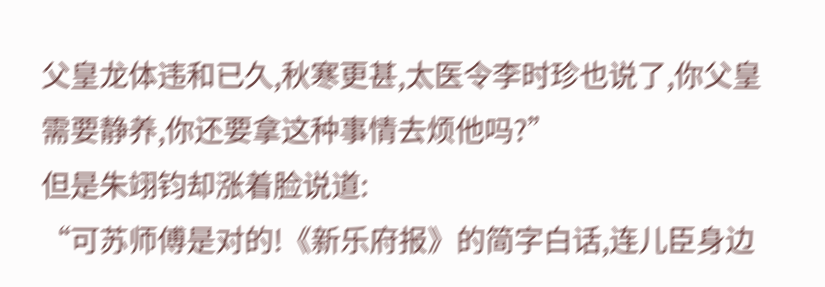父皇龙体违和已久,秋寒更甚,太医令李时珍也说了,你父皇需要静养,你还要拿这种事情去烦他吗?”
但是朱翊钧却涨着脸说道:
“可苏师傅是对的!《新乐府报》的简字白话,连儿臣身边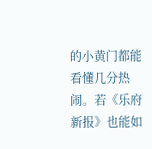的小黄门都能看懂几分热闹。若《乐府新报》也能如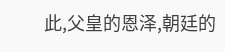此,父皇的恩泽,朝廷的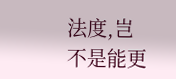法度,岂不是能更